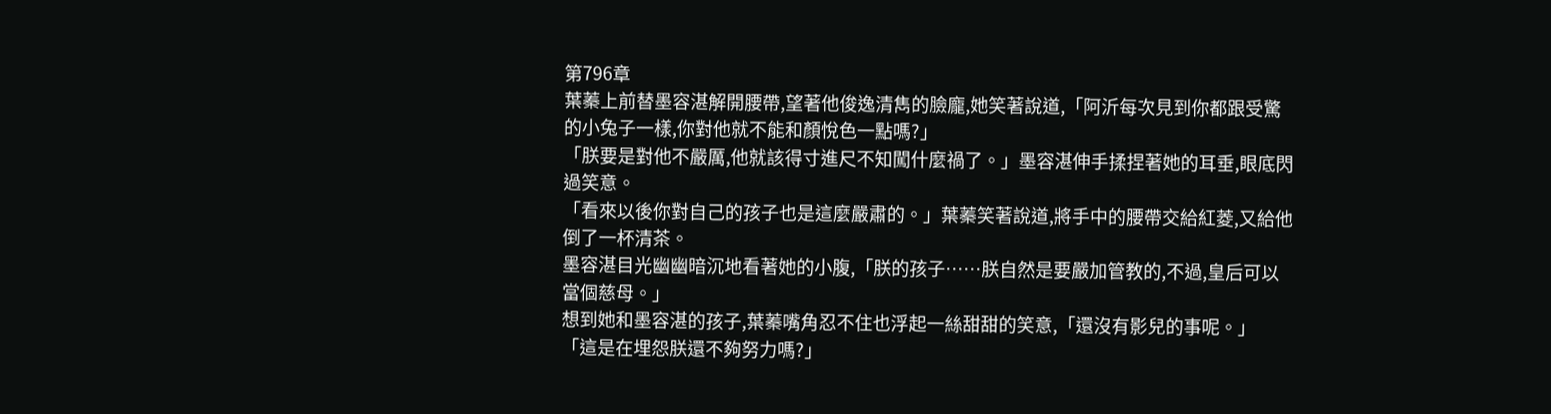第796章
葉蓁上前替墨容湛解開腰帶,望著他俊逸清雋的臉龐,她笑著說道,「阿沂每次見到你都跟受驚的小兔子一樣,你對他就不能和顏悅色一點嗎?」
「朕要是對他不嚴厲,他就該得寸進尺不知闖什麼禍了。」墨容湛伸手揉捏著她的耳垂,眼底閃過笑意。
「看來以後你對自己的孩子也是這麼嚴肅的。」葉蓁笑著說道,將手中的腰帶交給紅菱,又給他倒了一杯清茶。
墨容湛目光幽幽暗沉地看著她的小腹,「朕的孩子……朕自然是要嚴加管教的,不過,皇后可以當個慈母。」
想到她和墨容湛的孩子,葉蓁嘴角忍不住也浮起一絲甜甜的笑意,「還沒有影兒的事呢。」
「這是在埋怨朕還不夠努力嗎?」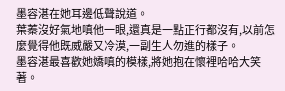墨容湛在她耳邊低聲說道。
葉蓁沒好氣地嗔他一眼,還真是一點正行都沒有,以前怎麼覺得他既威嚴又冷漠,一副生人勿進的樣子。
墨容湛最喜歡她嬌嗔的模樣,將她抱在懷裡哈哈大笑著。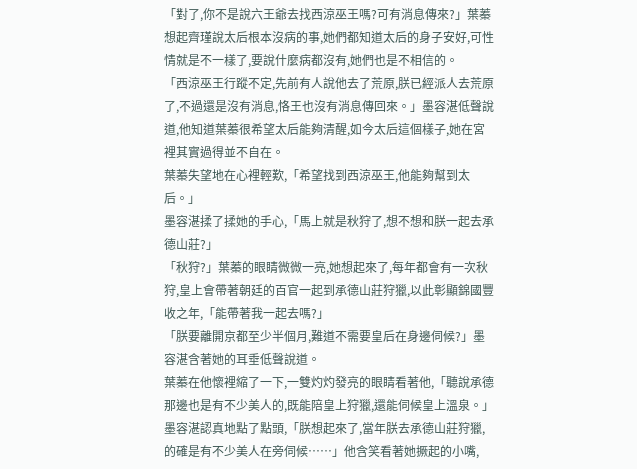「對了,你不是說六王爺去找西涼巫王嗎?可有消息傳來?」葉蓁想起齊瑾說太后根本沒病的事,她們都知道太后的身子安好,可性情就是不一樣了,要說什麼病都沒有,她們也是不相信的。
「西涼巫王行蹤不定,先前有人說他去了荒原,朕已經派人去荒原了,不過還是沒有消息,恪王也沒有消息傳回來。」墨容湛低聲說道,他知道葉蓁很希望太后能夠清醒,如今太后這個樣子,她在宮裡其實過得並不自在。
葉蓁失望地在心裡輕歎,「希望找到西涼巫王,他能夠幫到太后。」
墨容湛揉了揉她的手心,「馬上就是秋狩了,想不想和朕一起去承德山莊?」
「秋狩?」葉蓁的眼睛微微一亮,她想起來了,每年都會有一次秋狩,皇上會帶著朝廷的百官一起到承德山莊狩獵,以此彰顯錦國豐收之年,「能帶著我一起去嗎?」
「朕要離開京都至少半個月,難道不需要皇后在身邊伺候?」墨容湛含著她的耳垂低聲說道。
葉蓁在他懷裡縮了一下,一雙灼灼發亮的眼睛看著他,「聽說承德那邊也是有不少美人的,既能陪皇上狩獵,還能伺候皇上溫泉。」
墨容湛認真地點了點頭,「朕想起來了,當年朕去承德山莊狩獵,的確是有不少美人在旁伺候……」他含笑看著她撅起的小嘴,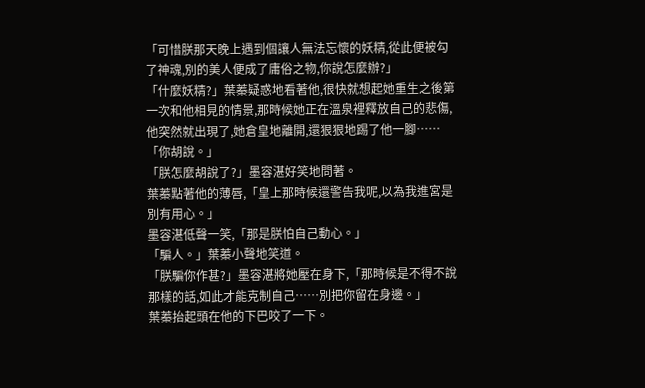「可惜朕那天晚上遇到個讓人無法忘懷的妖精,從此便被勾了神魂,別的美人便成了庸俗之物,你說怎麼辦?」
「什麼妖精?」葉蓁疑惑地看著他,很快就想起她重生之後第一次和他相見的情景,那時候她正在溫泉裡釋放自己的悲傷,他突然就出現了,她倉皇地離開,還狠狠地踢了他一腳……「你胡說。」
「朕怎麼胡說了?」墨容湛好笑地問著。
葉蓁點著他的薄唇,「皇上那時候還警告我呢,以為我進宮是別有用心。」
墨容湛低聲一笑,「那是朕怕自己動心。」
「騙人。」葉蓁小聲地笑道。
「朕騙你作甚?」墨容湛將她壓在身下,「那時候是不得不說那樣的話,如此才能克制自己……別把你留在身邊。」
葉蓁抬起頭在他的下巴咬了一下。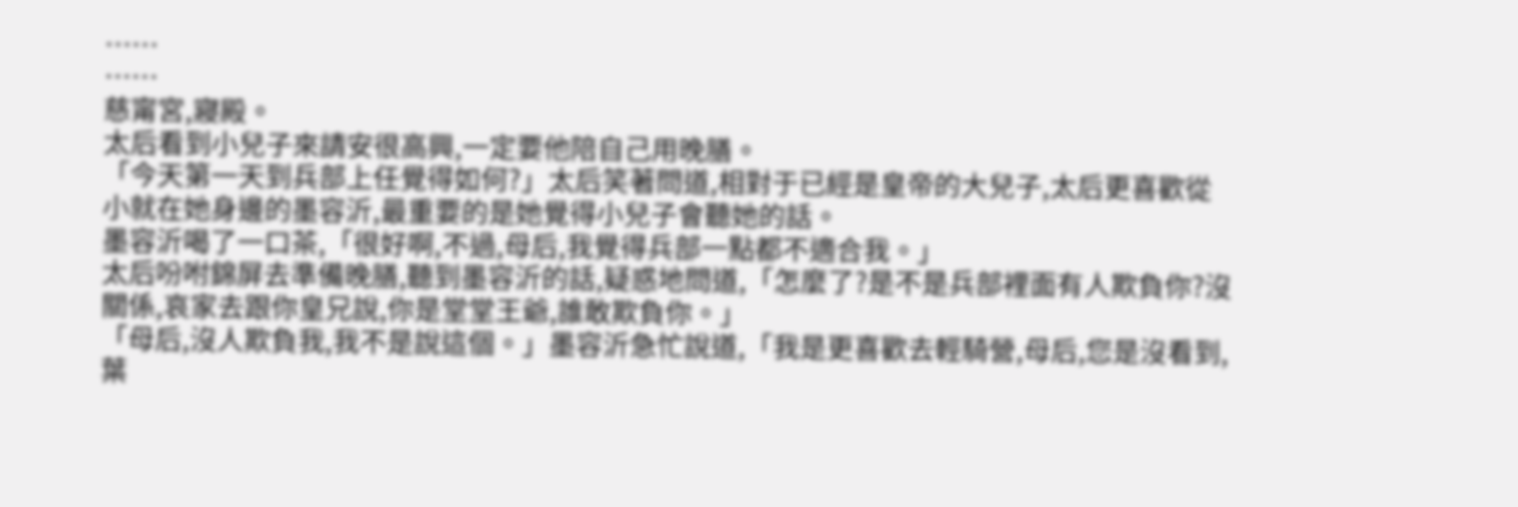……
……
慈甯宮,寢殿。
太后看到小兒子來請安很高興,一定要他陪自己用晚膳。
「今天第一天到兵部上任覺得如何?」太后笑著問道,相對于已經是皇帝的大兒子,太后更喜歡從小就在她身邊的墨容沂,最重要的是她覺得小兒子會聽她的話。
墨容沂喝了一口茶,「很好啊,不過,母后,我覺得兵部一點都不適合我。」
太后吩咐錦屏去準備晚膳,聽到墨容沂的話,疑惑地問道,「怎麼了?是不是兵部裡面有人欺負你?沒關係,哀家去跟你皇兄說,你是堂堂王爺,誰敢欺負你。」
「母后,沒人欺負我,我不是說這個。」墨容沂急忙說道,「我是更喜歡去輕騎營,母后,您是沒看到,葉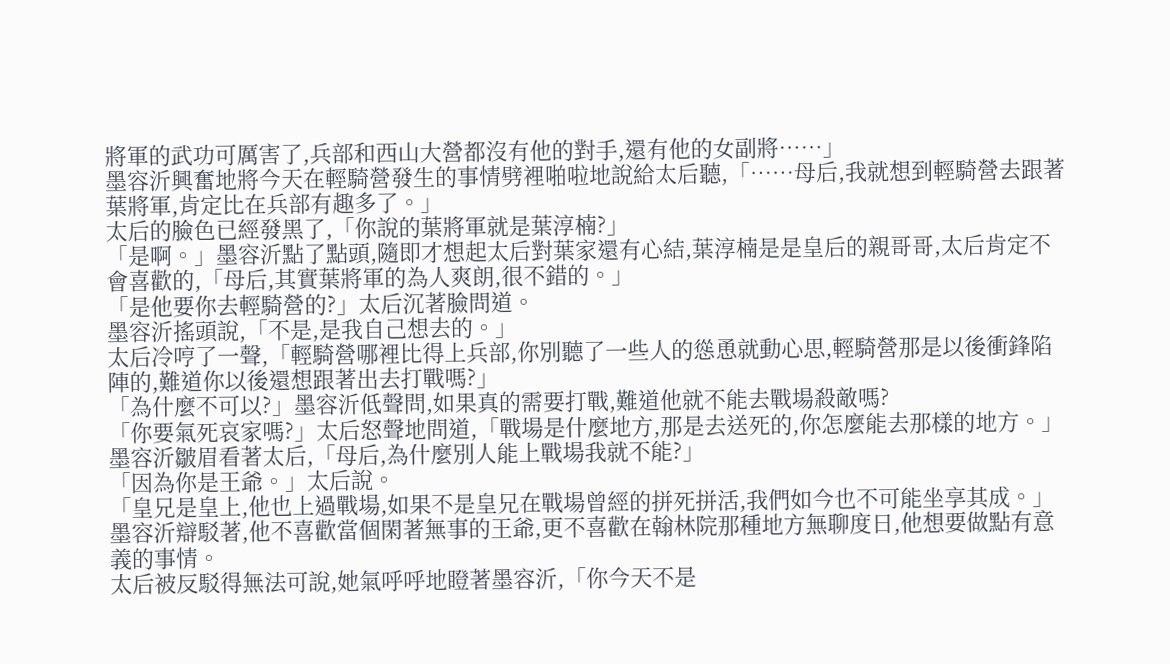將軍的武功可厲害了,兵部和西山大營都沒有他的對手,還有他的女副將……」
墨容沂興奮地將今天在輕騎營發生的事情劈裡啪啦地說給太后聽,「……母后,我就想到輕騎營去跟著葉將軍,肯定比在兵部有趣多了。」
太后的臉色已經發黑了,「你說的葉將軍就是葉淳楠?」
「是啊。」墨容沂點了點頭,隨即才想起太后對葉家還有心結,葉淳楠是是皇后的親哥哥,太后肯定不會喜歡的,「母后,其實葉將軍的為人爽朗,很不錯的。」
「是他要你去輕騎營的?」太后沉著臉問道。
墨容沂搖頭說,「不是,是我自己想去的。」
太后冷哼了一聲,「輕騎營哪裡比得上兵部,你別聽了一些人的慫恿就動心思,輕騎營那是以後衝鋒陷陣的,難道你以後還想跟著出去打戰嗎?」
「為什麼不可以?」墨容沂低聲問,如果真的需要打戰,難道他就不能去戰場殺敵嗎?
「你要氣死哀家嗎?」太后怒聲地問道,「戰場是什麼地方,那是去送死的,你怎麼能去那樣的地方。」
墨容沂皺眉看著太后,「母后,為什麼別人能上戰場我就不能?」
「因為你是王爺。」太后說。
「皇兄是皇上,他也上過戰場,如果不是皇兄在戰場曾經的拼死拼活,我們如今也不可能坐享其成。」墨容沂辯駁著,他不喜歡當個閑著無事的王爺,更不喜歡在翰林院那種地方無聊度日,他想要做點有意義的事情。
太后被反駁得無法可說,她氣呼呼地瞪著墨容沂,「你今天不是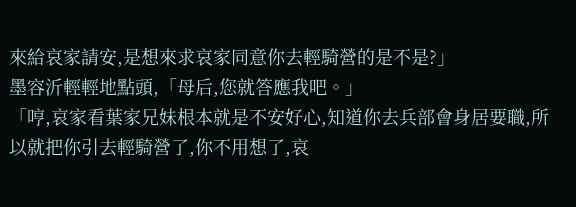來給哀家請安,是想來求哀家同意你去輕騎營的是不是?」
墨容沂輕輕地點頭,「母后,您就答應我吧。」
「哼,哀家看葉家兄妹根本就是不安好心,知道你去兵部會身居要職,所以就把你引去輕騎營了,你不用想了,哀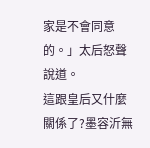家是不會同意的。」太后怒聲說道。
這跟皇后又什麼關係了?墨容沂無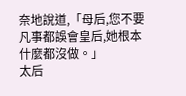奈地說道,「母后,您不要凡事都誤會皇后,她根本什麼都沒做。」
太后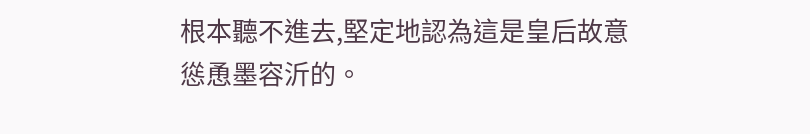根本聽不進去,堅定地認為這是皇后故意慫恿墨容沂的。